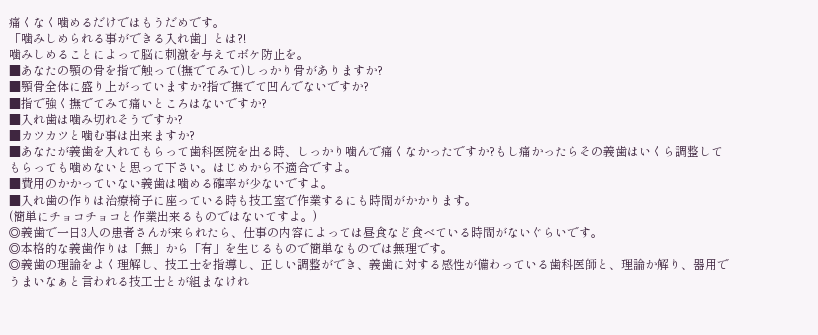痛くなく噛めるだけではもうだめです。
「噛みしめられる事ができる入れ歯」とは?!
噛みしめることによって脳に刺激を与えてボケ防止を。
■あなたの顎の骨を指で触って(撫でてみて)しっかり骨がありますか?
■顎骨全体に盛り上がっていますか?指で撫でて凹んでないですか?
■指で強く撫でてみて痛いところはないですか?
■入れ歯は噛み切れそうですか?
■カツカツと噛む事は出来ますか?
■あなたが義歯を入れてもらって歯科医院を出る時、しっかり噛んで痛くなかったですか?もし痛かったらその義歯はいくら調整してもらっても噛めないと思って下さい。はじめから不適合ですよ。
■費用のかかっていない義歯は噛める確率が少ないですよ。
■入れ歯の作りは治療椅子に座っている時も技工室で作業するにも時間がかかります。
(簡単にチョコチョコと作業出来るものではないてすよ。)
◎義歯で一日3人の患者さんが来られたら、仕事の内容によっては昼食など食べている時間がないぐらいです。
◎本格的な義歯作りは「無」から「有」を生じるもので簡単なものでは無理です。
◎義歯の理論をよく理解し、技工士を指導し、正しい調整ができ、義歯に対する感性が備わっている歯科医師と、理論か解り、器用でうまいなぁと言われる技工士とが組まなけれ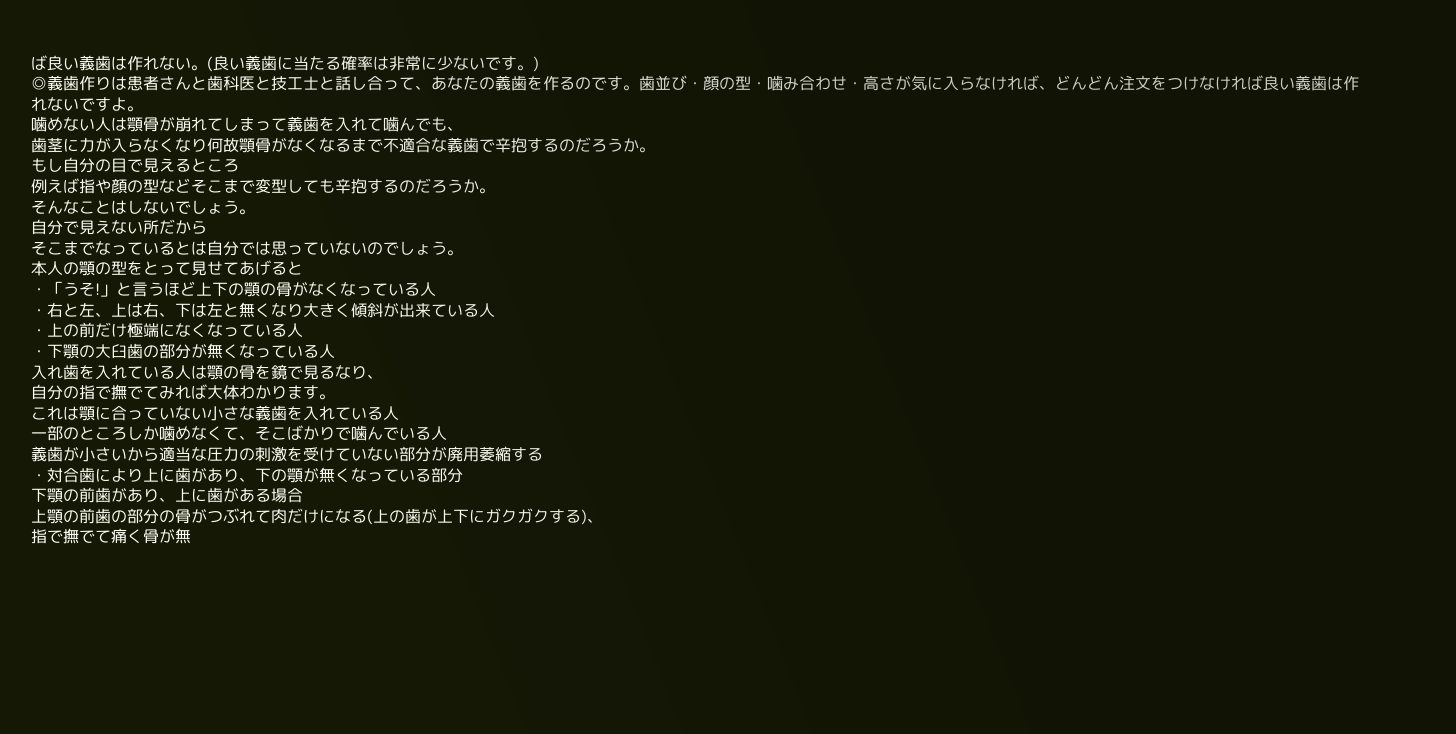ば良い義歯は作れない。(良い義歯に当たる確率は非常に少ないです。)
◎義歯作りは患者さんと歯科医と技工士と話し合って、あなたの義歯を作るのです。歯並び・顔の型・噛み合わせ・高さが気に入らなければ、どんどん注文をつけなければ良い義歯は作れないですよ。
噛めない人は顎骨が崩れてしまって義歯を入れて噛んでも、
歯茎に力が入らなくなり何故顎骨がなくなるまで不適合な義歯で辛抱するのだろうか。
もし自分の目で見えるところ
例えば指や顔の型などそこまで変型しても辛抱するのだろうか。
そんなことはしないでしょう。
自分で見えない所だから
そこまでなっているとは自分では思っていないのでしょう。
本人の顎の型をとって見せてあげると
・「うそ!」と言うほど上下の顎の骨がなくなっている人
・右と左、上は右、下は左と無くなり大きく傾斜が出来ている人
・上の前だけ極端になくなっている人
・下顎の大臼歯の部分が無くなっている人
入れ歯を入れている人は顎の骨を鏡で見るなり、
自分の指で撫でてみれば大体わかります。
これは顎に合っていない小さな義歯を入れている人
一部のところしか噛めなくて、そこばかりで噛んでいる人
義歯が小さいから適当な圧力の刺激を受けていない部分が廃用萎縮する
・対合歯により上に歯があり、下の顎が無くなっている部分
下顎の前歯があり、上に歯がある場合
上顎の前歯の部分の骨がつぶれて肉だけになる(上の歯が上下にガクガクする)、
指で撫でて痛く骨が無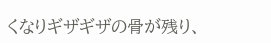くなりギザギザの骨が残り、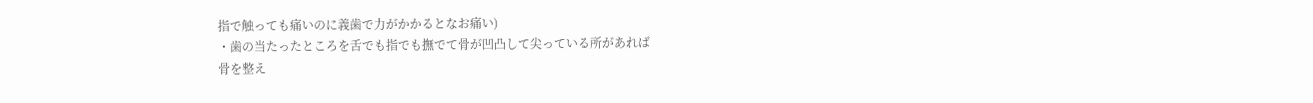指で触っても痛いのに義歯で力がかかるとなお痛い)
・歯の当たったところを舌でも指でも撫でて骨が凹凸して尖っている所があれば
骨を整え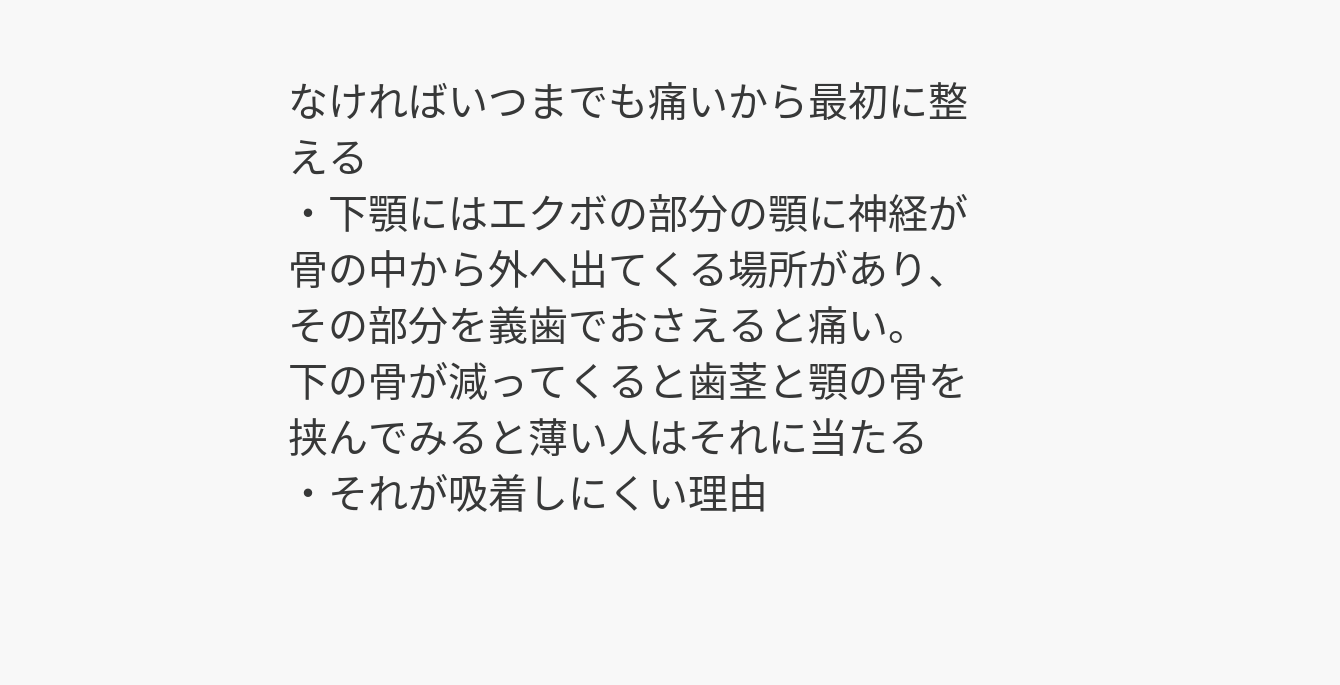なければいつまでも痛いから最初に整える
・下顎にはエクボの部分の顎に神経が骨の中から外へ出てくる場所があり、その部分を義歯でおさえると痛い。
下の骨が減ってくると歯茎と顎の骨を挟んでみると薄い人はそれに当たる
・それが吸着しにくい理由